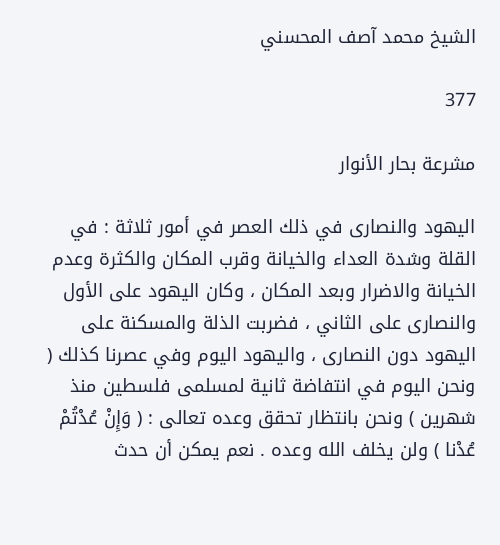الشيخ محمد آصف المحسني

377

مشرعة بحار الأنوار

اليهود والنصارى في ذلك العصر في أمور ثلاثة : في القلة وشدة العداء والخيانة وقرب المكان والكثرة وعدم الخيانة والاضرار وبعد المكان ، وكان اليهود على الأول والنصارى على الثاني ، فضربت الذلة والمسكنة على اليهود دون النصارى ، واليهود اليوم وفي عصرنا كذلك ( ونحن اليوم في انتفاضة ثانية لمسلمى فلسطين منذ شهرين ) ونحن بانتظار تحقق وعده تعالى : ( وَإِنْ عُدْتُمْ عُدْنا ) ولن يخلف الله وعده . نعم يمكن أن حدث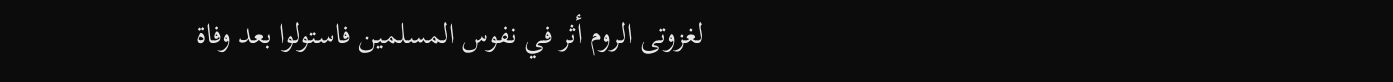لغزوتى الروم أثر في نفوس المسلمين فاستولوا بعد وفاة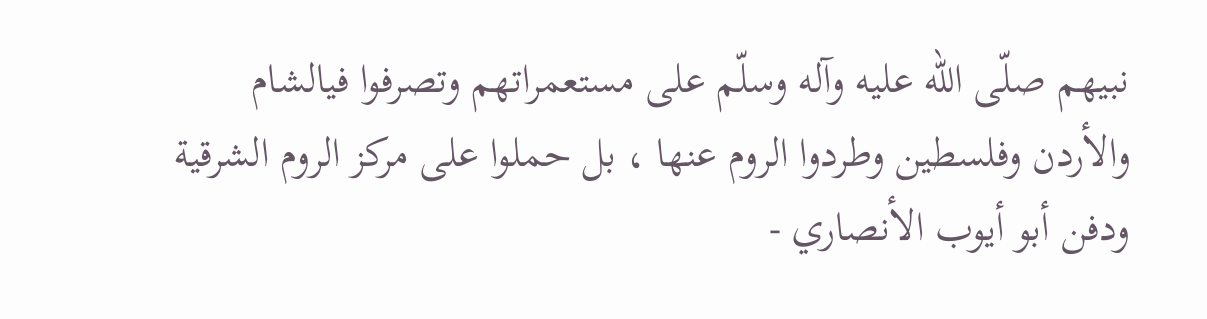نبيهم صلّى الله عليه وآله وسلّم على مستعمراتهم وتصرفوا فيالشام والأردن وفلسطين وطردوا الروم عنها ، بل حملوا على مركز الروم الشرقية ودفن أبو أيوب الأنصاري -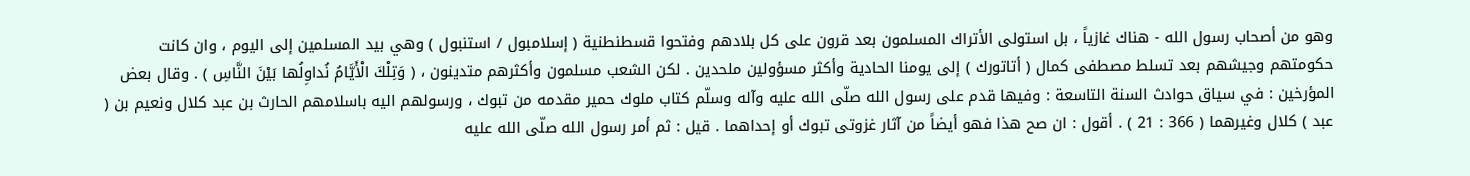وهو من أصحاب رسول الله - هناك غازياً ، بل استولى الأتراك المسلمون بعد قرون على كل بلادهم وفتحوا قسطنطنية ( إسلامبول / استنبول ) وهي بيد المسلمين إلى اليوم ، وان كانت حكومتهم وجيشهم بعد تسلط مصطفى كمال ( أتاتورك ) إلى يومنا الحادية وأكثر مسؤولين ملحدين . لكن الشعب مسلمون وأكثرهم متدينون ، ( وَتِلْكَ الْأَيَّامُ نُداوِلُها بَيْنَ النَّاسِ ) . وقال بعض المؤرخين : في سياق حوادث السنة التاسعة : وفيها قدم على رسول الله صلّى الله عليه وآله وسلّم كتاب ملوك حمير مقدمه من تبوك ، ورسولهم اليه باسلامهم الحارث بن عبد كلال ونعيم بن ( عبد ) كلال وغيرهما ( 366 : 21 ) . أقول : ان صح هذا فهو أيضاً من آثار غزوتى تبوك أو إحداهما . قيل : ثم أمر رسول الله صلّى الله عليه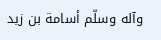وآله وسلّم أسامة بن زيد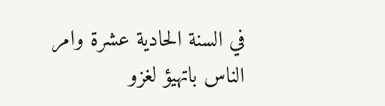في السنة الحادية عشرة وامر الناس باتهيؤ لغزو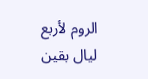الروم لأربع ليال بقين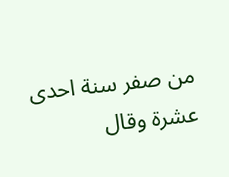من صفر سنة احدى عشرة وقال